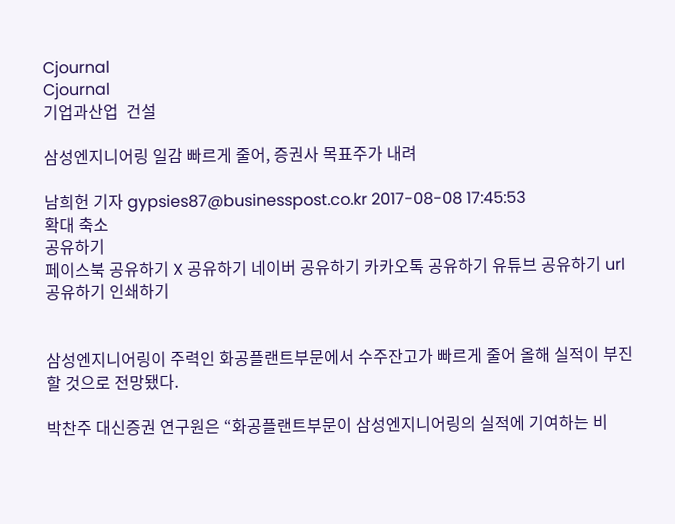Cjournal
Cjournal
기업과산업  건설

삼성엔지니어링 일감 빠르게 줄어, 증권사 목표주가 내려

남희헌 기자 gypsies87@businesspost.co.kr 2017-08-08 17:45:53
확대 축소
공유하기
페이스북 공유하기 X 공유하기 네이버 공유하기 카카오톡 공유하기 유튜브 공유하기 url 공유하기 인쇄하기


삼성엔지니어링이 주력인 화공플랜트부문에서 수주잔고가 빠르게 줄어 올해 실적이 부진할 것으로 전망됐다.

박찬주 대신증권 연구원은 “화공플랜트부문이 삼성엔지니어링의 실적에 기여하는 비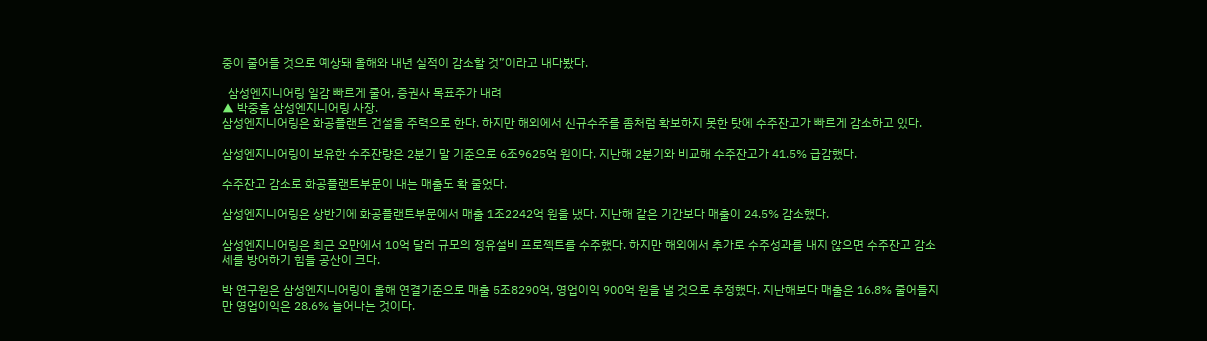중이 줄어들 것으로 예상돼 올해와 내년 실적이 감소할 것”이라고 내다봤다.

  삼성엔지니어링 일감 빠르게 줄어, 증권사 목표주가 내려
▲ 박중흠 삼성엔지니어링 사장.
삼성엔지니어링은 화공플랜트 건설을 주력으로 한다. 하지만 해외에서 신규수주를 좀처럼 확보하지 못한 탓에 수주잔고가 빠르게 감소하고 있다.

삼성엔지니어링이 보유한 수주잔량은 2분기 말 기준으로 6조9625억 원이다. 지난해 2분기와 비교해 수주잔고가 41.5% 급감했다.

수주잔고 감소로 화공플랜트부문이 내는 매출도 확 줄었다.

삼성엔지니어링은 상반기에 화공플랜트부문에서 매출 1조2242억 원을 냈다. 지난해 같은 기간보다 매출이 24.5% 감소했다.

삼성엔지니어링은 최근 오만에서 10억 달러 규모의 정유설비 프로젝트를 수주했다. 하지만 해외에서 추가로 수주성과를 내지 않으면 수주잔고 감소세를 방어하기 힘들 공산이 크다.

박 연구원은 삼성엔지니어링이 올해 연결기준으로 매출 5조8290억, 영업이익 900억 원을 낼 것으로 추정했다. 지난해보다 매출은 16.8% 줄어들지만 영업이익은 28.6% 늘어나는 것이다.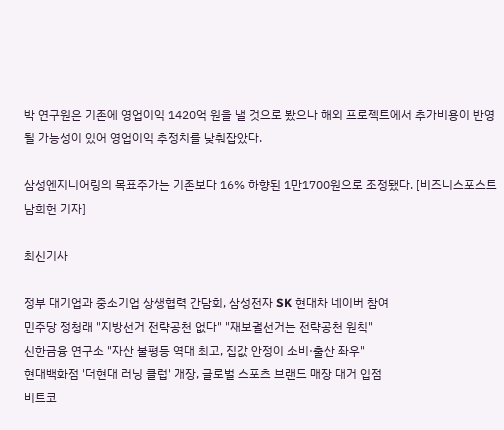박 연구원은 기존에 영업이익 1420억 원을 낼 것으로 봤으나 해외 프로젝트에서 추가비용이 반영될 가능성이 있어 영업이익 추정치를 낮춰잡았다.

삼성엔지니어링의 목표주가는 기존보다 16% 하향된 1만1700원으로 조정됐다. [비즈니스포스트 남희헌 기자]

최신기사

정부 대기업과 중소기업 상생협력 간담회, 삼성전자 SK 현대차 네이버 참여
민주당 정청래 "지방선거 전략공천 없다" "재보궐선거는 전략공천 원칙"
신한금융 연구소 "자산 불평등 역대 최고, 집값 안정이 소비·출산 좌우"
현대백화점 '더현대 러닝 클럽' 개장, 글로벌 스포츠 브랜드 매장 대거 입점
비트코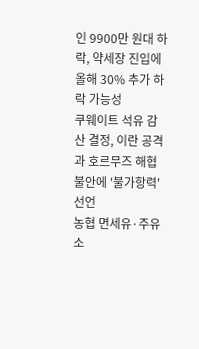인 9900만 원대 하락, 약세장 진입에 올해 30% 추가 하락 가능성
쿠웨이트 석유 감산 결정, 이란 공격과 호르무즈 해협 불안에 '불가항력' 선언
농협 면세유·주유소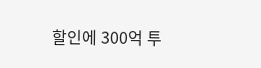할인에 300억 투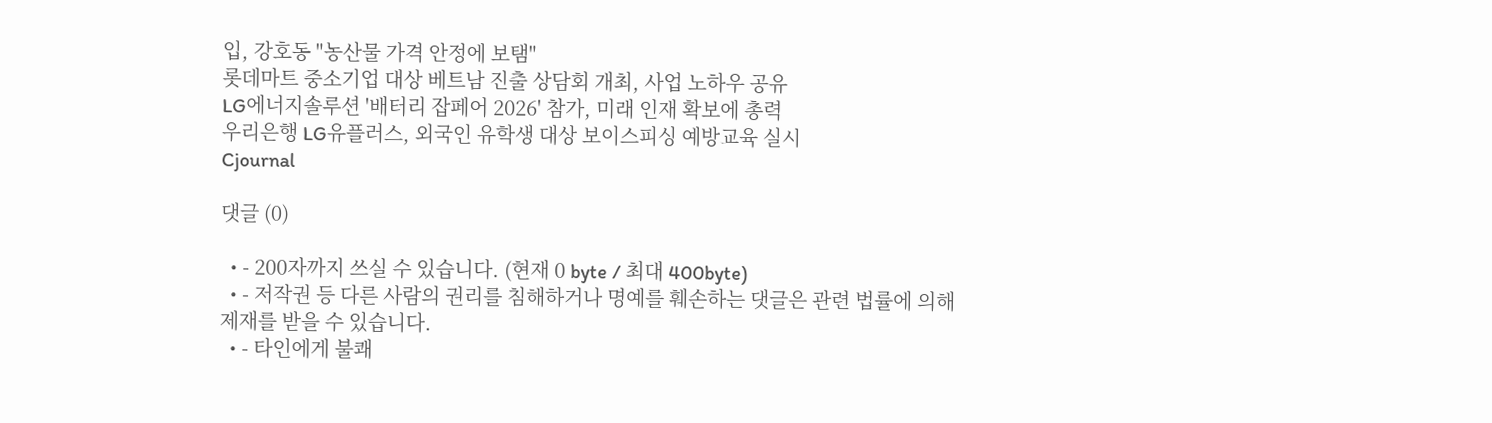입, 강호동 "농산물 가격 안정에 보탬"
롯데마트 중소기업 대상 베트남 진출 상담회 개최, 사업 노하우 공유
LG에너지솔루션 '배터리 잡페어 2026' 참가, 미래 인재 확보에 총력
우리은행 LG유플러스, 외국인 유학생 대상 보이스피싱 예방교육 실시
Cjournal

댓글 (0)

  • - 200자까지 쓰실 수 있습니다. (현재 0 byte / 최대 400byte)
  • - 저작권 등 다른 사람의 권리를 침해하거나 명예를 훼손하는 댓글은 관련 법률에 의해 제재를 받을 수 있습니다.
  • - 타인에게 불쾌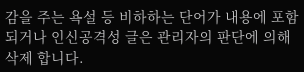감을 주는 욕설 등 비하하는 단어가 내용에 포함되거나 인신공격성 글은 관리자의 판단에 의해 삭제 합니다.